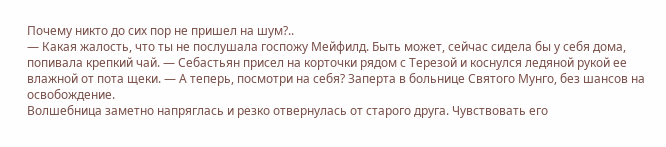Почему никто до сих пор не пришел на шум?..
— Какая жалость, что ты не послушала госпожу Мейфилд. Быть может, сейчас сидела бы у себя дома, попивала крепкий чай. — Себастьян присел на корточки рядом с Терезой и коснулся ледяной рукой ее влажной от пота щеки. — А теперь, посмотри на себя? Заперта в больнице Святого Мунго, без шансов на освобождение.
Волшебница заметно напряглась и резко отвернулась от старого друга. Чувствовать его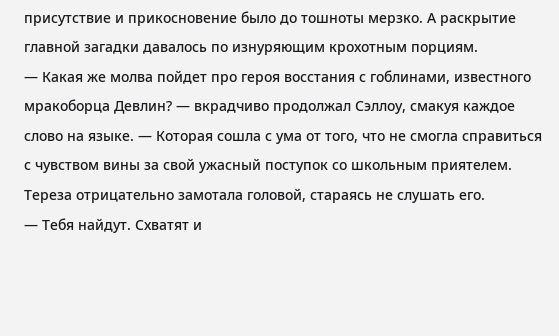присутствие и прикосновение было до тошноты мерзко. А раскрытие главной загадки давалось по изнуряющим крохотным порциям.
— Какая же молва пойдет про героя восстания с гоблинами, известного мракоборца Девлин? — вкрадчиво продолжал Сэллоу, смакуя каждое слово на языке. — Которая сошла с ума от того, что не смогла справиться с чувством вины за свой ужасный поступок со школьным приятелем.
Тереза отрицательно замотала головой, стараясь не слушать его.
— Тебя найдут. Схватят и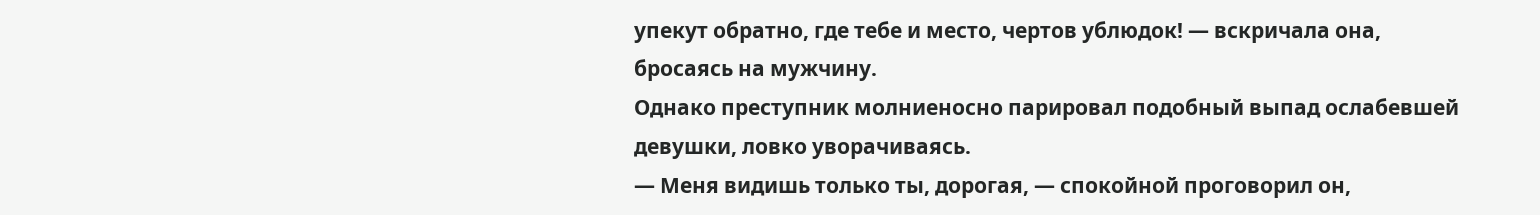упекут обратно, где тебе и место, чертов ублюдок! — вскричала она, бросаясь на мужчину.
Однако преступник молниеносно парировал подобный выпад ослабевшей девушки, ловко уворачиваясь.
— Меня видишь только ты, дорогая, — спокойной проговорил он,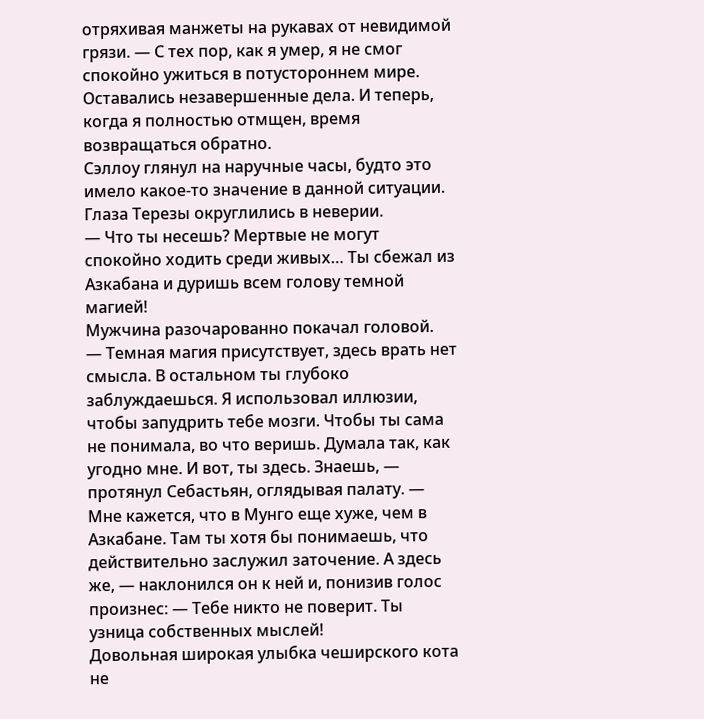отряхивая манжеты на рукавах от невидимой грязи. — С тех пор, как я умер, я не смог спокойно ужиться в потустороннем мире. Оставались незавершенные дела. И теперь, когда я полностью отмщен, время возвращаться обратно.
Сэллоу глянул на наручные часы, будто это имело какое-то значение в данной ситуации. Глаза Терезы округлились в неверии.
— Что ты несешь? Мертвые не могут спокойно ходить среди живых… Ты сбежал из Азкабана и дуришь всем голову темной магией!
Мужчина разочарованно покачал головой.
— Темная магия присутствует, здесь врать нет смысла. В остальном ты глубоко заблуждаешься. Я использовал иллюзии, чтобы запудрить тебе мозги. Чтобы ты сама не понимала, во что веришь. Думала так, как угодно мне. И вот, ты здесь. Знаешь, — протянул Себастьян, оглядывая палату. — Мне кажется, что в Мунго еще хуже, чем в Азкабане. Там ты хотя бы понимаешь, что действительно заслужил заточение. А здесь же, — наклонился он к ней и, понизив голос произнес: — Тебе никто не поверит. Ты узница собственных мыслей!
Довольная широкая улыбка чеширского кота не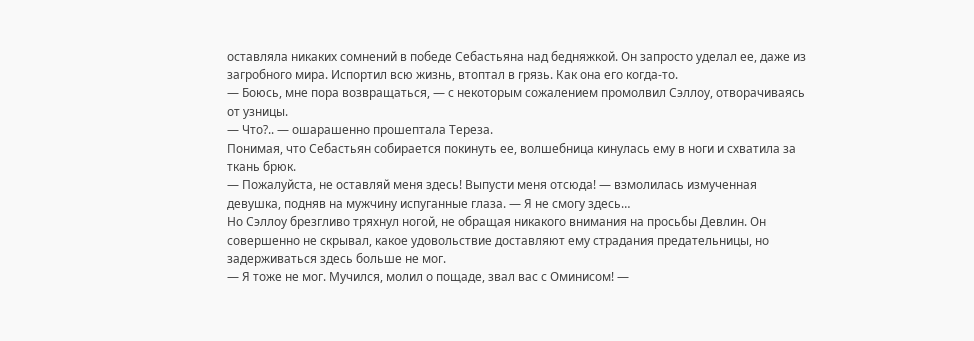оставляла никаких сомнений в победе Себастьяна над бедняжкой. Он запросто уделал ее, даже из загробного мира. Испортил всю жизнь, втоптал в грязь. Как она его когда-то.
— Боюсь, мне пора возвращаться, — с некоторым сожалением промолвил Сэллоу, отворачиваясь от узницы.
— Что?.. — ошарашенно прошептала Тереза.
Понимая, что Себастьян собирается покинуть ее, волшебница кинулась ему в ноги и схватила за ткань брюк.
— Пожалуйста, не оставляй меня здесь! Выпусти меня отсюда! — взмолилась измученная девушка, подняв на мужчину испуганные глаза. — Я не смогу здесь…
Но Сэллоу брезгливо тряхнул ногой, не обращая никакого внимания на просьбы Девлин. Он совершенно не скрывал, какое удовольствие доставляют ему страдания предательницы, но задерживаться здесь больше не мог.
— Я тоже не мог. Мучился, молил о пощаде, звал вас с Оминисом! —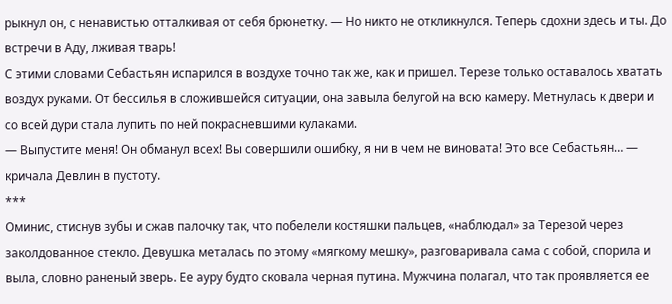рыкнул он, с ненавистью отталкивая от себя брюнетку. — Но никто не откликнулся. Теперь сдохни здесь и ты. До встречи в Аду, лживая тварь!
С этими словами Себастьян испарился в воздухе точно так же, как и пришел. Терезе только оставалось хватать воздух руками. От бессилья в сложившейся ситуации, она завыла белугой на всю камеру. Метнулась к двери и со всей дури стала лупить по ней покрасневшими кулаками.
— Выпустите меня! Он обманул всех! Вы совершили ошибку, я ни в чем не виновата! Это все Себастьян… — кричала Девлин в пустоту.
***
Оминис, стиснув зубы и сжав палочку так, что побелели костяшки пальцев, «наблюдал» за Терезой через заколдованное стекло. Девушка металась по этому «мягкому мешку», разговаривала сама с собой, спорила и выла, словно раненый зверь. Ее ауру будто сковала черная путина. Мужчина полагал, что так проявляется ее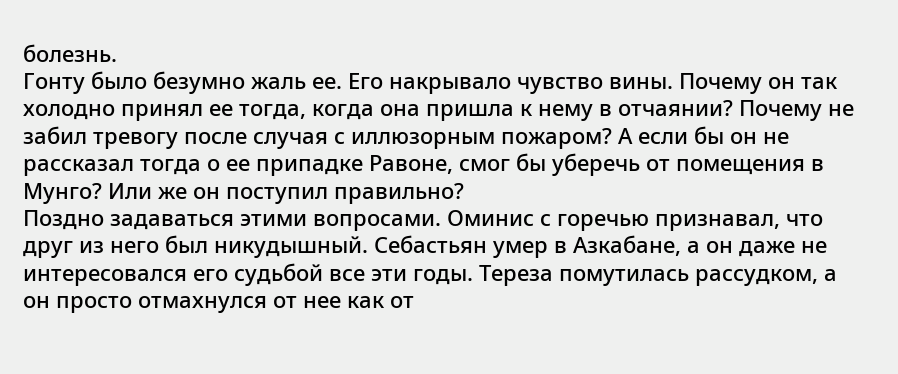болезнь.
Гонту было безумно жаль ее. Его накрывало чувство вины. Почему он так холодно принял ее тогда, когда она пришла к нему в отчаянии? Почему не забил тревогу после случая с иллюзорным пожаром? А если бы он не рассказал тогда о ее припадке Равоне, смог бы уберечь от помещения в Мунго? Или же он поступил правильно?
Поздно задаваться этими вопросами. Оминис с горечью признавал, что друг из него был никудышный. Себастьян умер в Азкабане, а он даже не интересовался его судьбой все эти годы. Тереза помутилась рассудком, а он просто отмахнулся от нее как от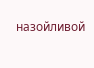назойливой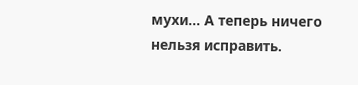мухи… А теперь ничего нельзя исправить.